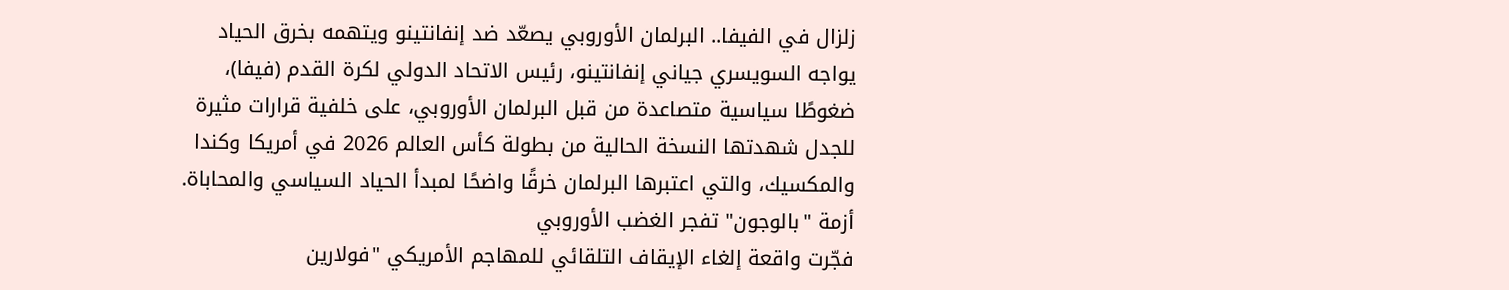زلزال في الفيفا.. البرلمان الأوروبي يصعّد ضد إنفانتينو ويتهمه بخرق الحياد
يواجه السويسري جياني إنفانتينو، رئيس الاتحاد الدولي لكرة القدم (فيفا)، ضغوطًا سياسية متصاعدة من قبل البرلمان الأوروبي، على خلفية قرارات مثيرة للجدل شهدتها النسخة الحالية من بطولة كأس العالم 2026 في أمريكا وكندا والمكسيك، والتي اعتبرها البرلمان خرقًا واضحًا لمبدأ الحياد السياسي والمحاباة.
أزمة "بالوجون" تفجر الغضب الأوروبي
فجّرت واقعة إلغاء الإيقاف التلقائي للمهاجم الأمريكي "فولارين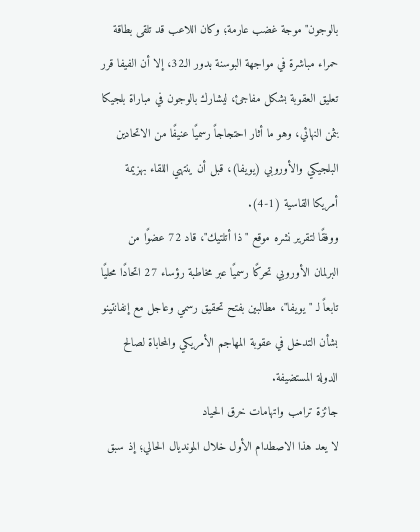بالوجون" موجة غضب عارمة؛ وكان اللاعب قد تلقى بطاقة حمراء مباشرة في مواجهة البوسنة بدور الـ32، إلا أن الفيفا قرر تعليق العقوبة بشكل مفاجئ، ليشارك بالوجون في مباراة بلجيكا بثمن النهائي، وهو ما أثار احتجاجاً رسميًا عنيفًا من الاتحادين البلجيكي والأوروبي (يويفا)، قبل أن ينتهي اللقاء بهزيمة أمريكا القاسية (1-4).
ووفقًا لتقرير نشره موقع "ذا أتلتيك"، قاد 72 عضوًا من البرلمان الأوروبي تحركًا رسميًا عبر مخاطبة رؤساء 27 اتحادًا محليًا تابعاً لـ "يويفا"، مطالبين بفتح تحقيق رسمي وعاجل مع إنفانتينو بشأن التدخل في عقوبة المهاجم الأمريكي والمحاباة لصالح الدولة المستضيفة.
جائزة ترامب واتهامات خرق الحياد
لا يعد هذا الاصطدام الأول خلال المونديال الحالي؛ إذ سبق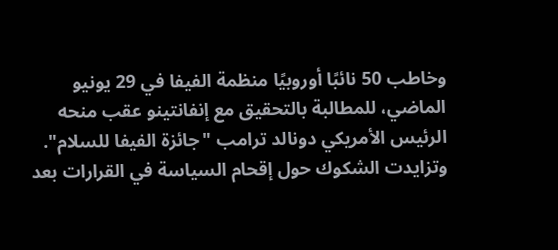وخاطب 50 نائبًا أوروبيًا منظمة الفيفا في 29 يونيو الماضي، للمطالبة بالتحقيق مع إنفانتينو عقب منحه الرئيس الأمريكي دونالد ترامب "جائزة الفيفا للسلام". وتزايدت الشكوك حول إقحام السياسة في القرارات بعد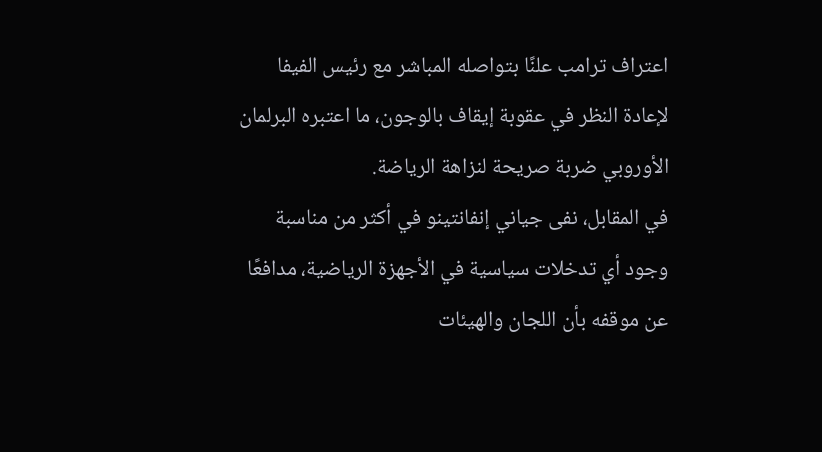اعتراف ترامب علنًا بتواصله المباشر مع رئيس الفيفا لإعادة النظر في عقوبة إيقاف بالوجون، ما اعتبره البرلمان الأوروبي ضربة صريحة لنزاهة الرياضة.
في المقابل، نفى جياني إنفانتينو في أكثر من مناسبة وجود أي تدخلات سياسية في الأجهزة الرياضية، مدافعًا عن موقفه بأن اللجان والهيئات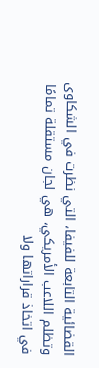القضائية التابعة للفيفا، التي نظرت في الشكاوى وتظلم اللاعب الأمريكي، هي لجان مستقلة تمامًا في اتخاذ قراراتها ولا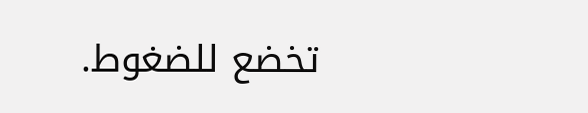تخضع للضغوط.